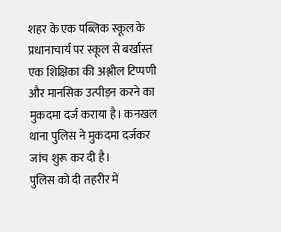शहर के एक पब्लिक स्कूल के प्रधानाचार्य पर स्कूल से बर्खास्त एक शिक्षिका की अश्लील टिप्पणी और मानसिक उत्पीड़न करने का मुकदमा दर्ज कराया है। कनखल थाना पुलिस ने मुकदमा दर्जकर जांच शुरू कर दी है।
पुलिस को दी तहरीर में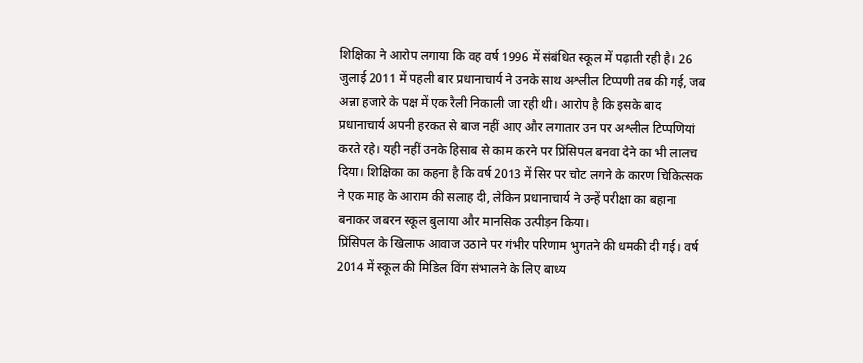शिक्षिका ने आरोप लगाया कि वह वर्ष 1996 में संबंधित स्कूल में पढ़ाती रही है। 26 जुलाई 2011 में पहली बार प्रधानाचार्य ने उनके साथ अश्लील टिप्पणी तब की गई, जब अन्ना हजारे के पक्ष में एक रैली निकाली जा रही थी। आरोप है कि इसके बाद प्रधानाचार्य अपनी हरकत से बाज नहीं आए और लगातार उन पर अश्लील टिप्पणियां करते रहे। यही नहीं उनके हिसाब से काम करने पर प्रिंसिपल बनवा देने का भी लालच दिया। शिक्षिका का कहना है कि वर्ष 2013 में सिर पर चोट लगने के कारण चिकित्सक ने एक माह के आराम की सलाह दी, लेकिन प्रधानाचार्य ने उन्हें परीक्षा का बहाना बनाकर जबरन स्कूल बुलाया और मानसिक उत्पीड़न किया।
प्रिंसिपल के खिलाफ आवाज उठाने पर गंभीर परिणाम भुगतने की धमकी दी गई। वर्ष 2014 में स्कूल की मिडिल विंग संभालने के लिए बाध्य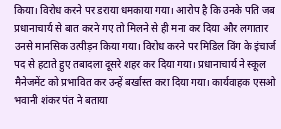किया। विरोध करने पर डराया धमकाया गया। आरोप है कि उनके पति जब प्रधानाचार्य से बात करने गए तो मिलने से ही मना कर दिया और लगातार उनसे मानसिक उत्पीड़न किया गया। विरोध करने पर मिडिल विंग के इंचार्ज पद से हटाते हुए तबादला दूसरे शहर कर दिया गया। प्रधानाचार्य ने स्कूल मैनेजमेंट को प्रभावित कर उन्हें बर्खास्त करा दिया गया। कार्यवाहक एसओ भवानी शंकर पंत ने बताया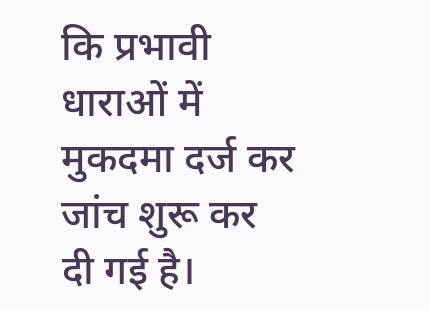कि प्रभावी धाराओं में मुकदमा दर्ज कर जांच शुरू कर दी गई है।